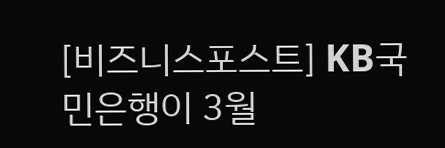[비즈니스포스트] KB국민은행이 3월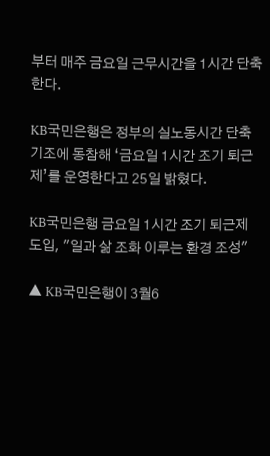부터 매주 금요일 근무시간을 1시간 단축한다.

KB국민은행은 정부의 실노동시간 단축 기조에 동참해 ‘금요일 1시간 조기 퇴근제’를 운영한다고 25일 밝혔다.

KB국민은행 금요일 1시간 조기 퇴근제 도입, "일과 삶 조화 이루는 환경 조성"

▲ KB국민은행이 3월6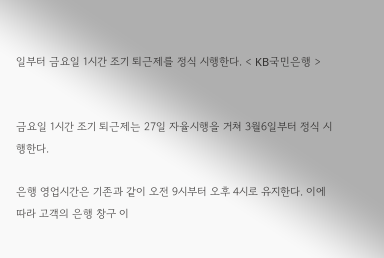일부터 금요일 1시간 조기 퇴근제를 정식 시행한다. < KB국민은행 >


금요일 1시간 조기 퇴근제는 27일 자율시행을 거쳐 3월6일부터 정식 시행한다.

은행 영업시간은 기존과 같이 오전 9시부터 오후 4시로 유지한다. 이에 따라 고객의 은행 창구 이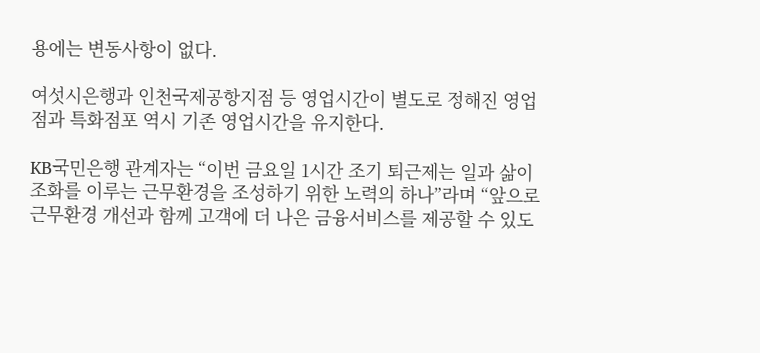용에는 변동사항이 없다.

여섯시은행과 인천국제공항지점 등 영업시간이 별도로 정해진 영업점과 특화점포 역시 기존 영업시간을 유지한다.

KB국민은행 관계자는 “이번 금요일 1시간 조기 퇴근제는 일과 삶이 조화를 이루는 근무환경을 조성하기 위한 노력의 하나”라며 “앞으로 근무환경 개선과 함께 고객에 더 나은 금융서비스를 제공할 수 있도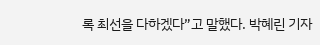록 최선을 다하겠다”고 말했다. 박혜린 기자